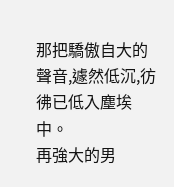那把驕傲自大的聲音,遽然低沉,彷彿已低入塵埃中。
再強大的男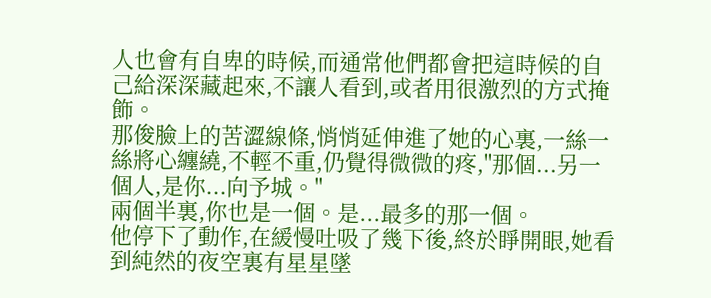人也會有自卑的時候,而通常他們都會把這時候的自己給深深藏起來,不讓人看到,或者用很激烈的方式掩飾。
那俊臉上的苦澀線條,悄悄延伸進了她的心裏,一絲一絲將心纏繞,不輕不重,仍覺得微微的疼,"那個...另一個人,是你...向予城。"
兩個半裏,你也是一個。是...最多的那一個。
他停下了動作,在緩慢吐吸了幾下後,終於睜開眼,她看到純然的夜空裏有星星墜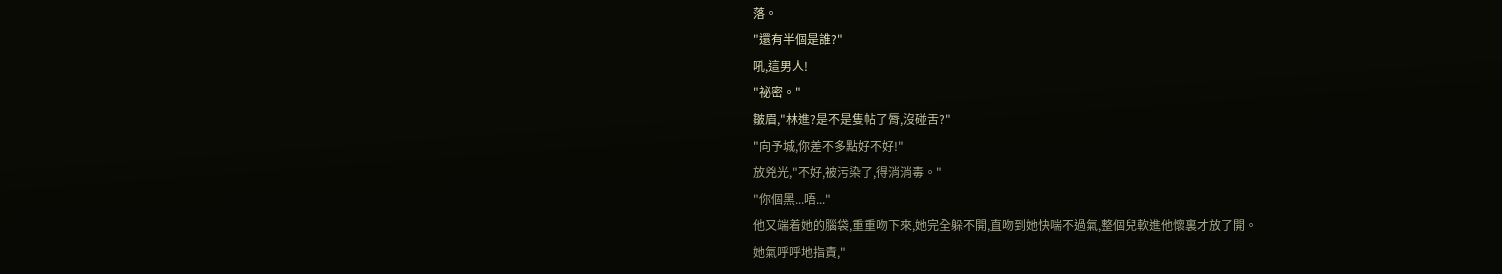落。
"還有半個是誰?"
吼,這男人!
"祕密。"
皺眉,"林進?是不是隻帖了脣,沒碰舌?"
"向予城,你差不多點好不好!"
放兇光,"不好,被污染了,得消消毒。"
"你個黑...唔..."
他又端着她的腦袋,重重吻下來,她完全躲不開,直吻到她快喘不過氣,整個兒軟進他懷裏才放了開。
她氣呼呼地指責,"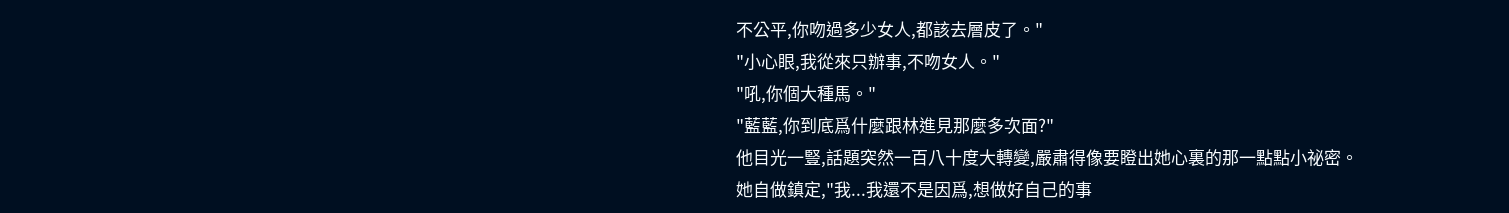不公平,你吻過多少女人,都該去層皮了。"
"小心眼,我從來只辦事,不吻女人。"
"吼,你個大種馬。"
"藍藍,你到底爲什麼跟林進見那麼多次面?"
他目光一豎,話題突然一百八十度大轉變,嚴肅得像要瞪出她心裏的那一點點小祕密。
她自做鎮定,"我...我還不是因爲,想做好自己的事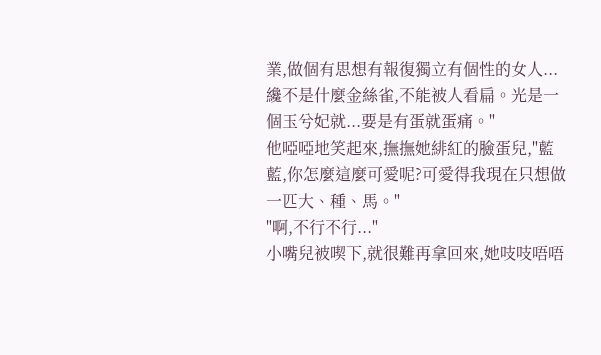業,做個有思想有報復獨立有個性的女人...纔不是什麼金絲雀,不能被人看扁。光是一個玉兮妃就...要是有蛋就蛋痛。"
他啞啞地笑起來,撫撫她緋紅的臉蛋兒,"藍藍,你怎麼這麼可愛呢?可愛得我現在只想做一匹大、種、馬。"
"啊,不行不行..."
小嘴兒被喫下,就很難再拿回來,她吱吱唔唔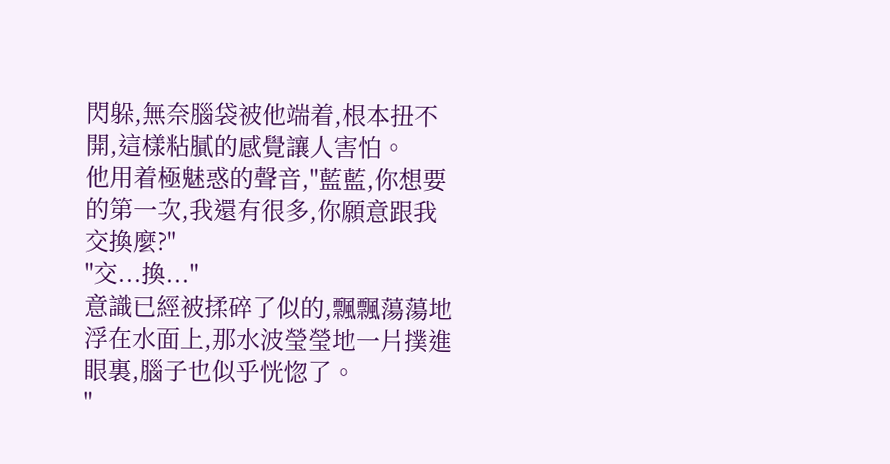閃躲,無奈腦袋被他端着,根本扭不開,這樣粘膩的感覺讓人害怕。
他用着極魅惑的聲音,"藍藍,你想要的第一次,我還有很多,你願意跟我交換麼?"
"交...換..."
意識已經被揉碎了似的,飄飄蕩蕩地浮在水面上,那水波瑩瑩地一片撲進眼裏,腦子也似乎恍惚了。
"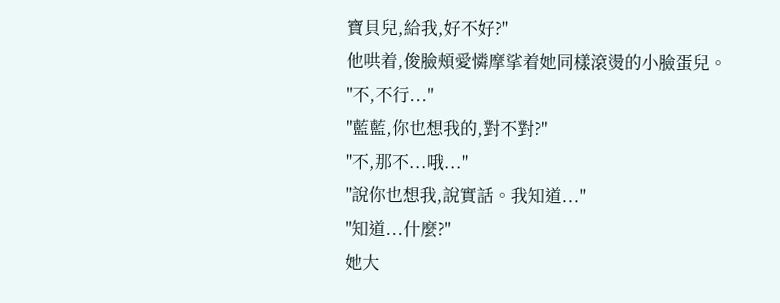寶貝兒,給我,好不好?"
他哄着,俊臉頰愛憐摩挲着她同樣滾燙的小臉蛋兒。
"不,不行..."
"藍藍,你也想我的,對不對?"
"不,那不...哦..."
"說你也想我,說實話。我知道..."
"知道...什麼?"
她大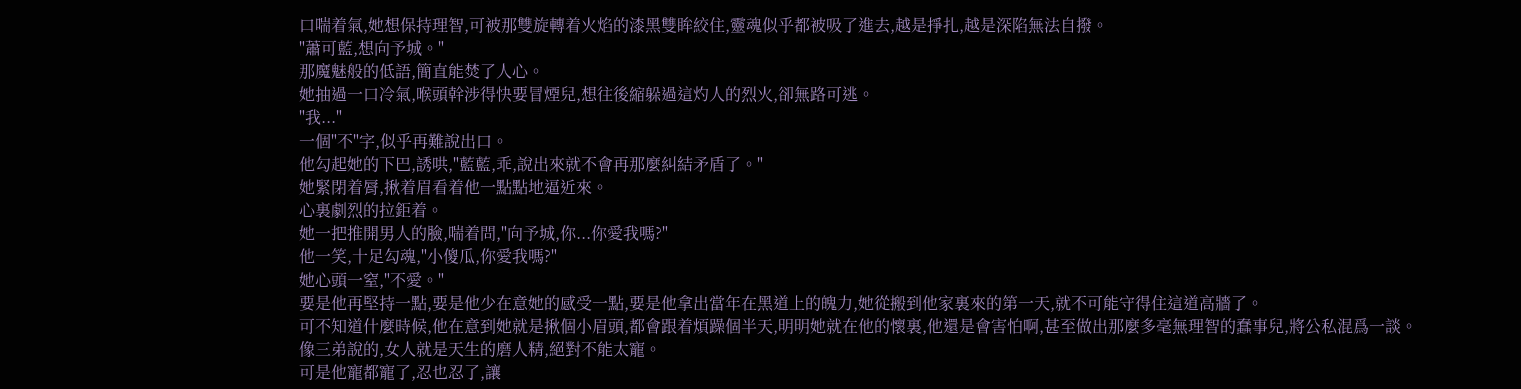口喘着氣,她想保持理智,可被那雙旋轉着火焰的漆黑雙眸絞住,靈魂似乎都被吸了進去,越是掙扎,越是深陷無法自撥。
"蕭可藍,想向予城。"
那魔魅般的低語,簡直能焚了人心。
她抽過一口冷氣,喉頭幹涉得快要冒煙兒,想往後縮躲過這灼人的烈火,卻無路可逃。
"我..."
一個"不"字,似乎再難說出口。
他勾起她的下巴,誘哄,"藍藍,乖,說出來就不會再那麼糾結矛盾了。"
她緊閉着脣,揪着眉看着他一點點地逼近來。
心裏劇烈的拉鉅着。
她一把推開男人的臉,喘着問,"向予城,你...你愛我嗎?"
他一笑,十足勾魂,"小傻瓜,你愛我嗎?"
她心頭一窒,"不愛。"
要是他再堅持一點,要是他少在意她的感受一點,要是他拿出當年在黑道上的魄力,她從搬到他家裏來的第一天,就不可能守得住這道高牆了。
可不知道什麼時候,他在意到她就是揪個小眉頭,都會跟着煩躁個半天,明明她就在他的懷裏,他還是會害怕啊,甚至做出那麼多毫無理智的蠢事兒,將公私混爲一談。
像三弟說的,女人就是天生的磨人精,絕對不能太寵。
可是他寵都寵了,忍也忍了,讓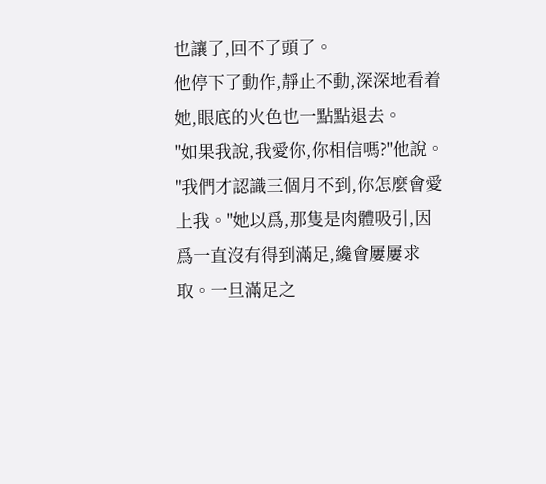也讓了,回不了頭了。
他停下了動作,靜止不動,深深地看着她,眼底的火色也一點點退去。
"如果我說,我愛你,你相信嗎?"他說。
"我們才認識三個月不到,你怎麼會愛上我。"她以爲,那隻是肉體吸引,因爲一直沒有得到滿足,纔會屢屢求取。一旦滿足之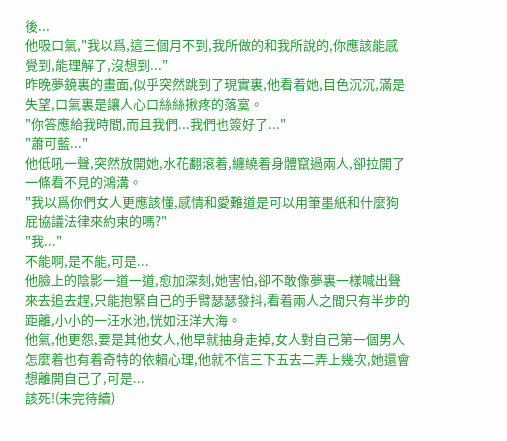後...
他吸口氣,"我以爲,這三個月不到,我所做的和我所說的,你應該能感覺到,能理解了,沒想到..."
昨晚夢鏡裏的畫面,似乎突然跳到了現實裏,他看着她,目色沉沉,滿是失望,口氣裏是讓人心口絲絲揪疼的落寞。
"你答應給我時間,而且我們...我們也簽好了..."
"蕭可藍..."
他低吼一聲,突然放開她,水花翻滾着,纏繞着身體竄過兩人,卻拉開了一條看不見的鴻溝。
"我以爲你們女人更應該懂,感情和愛難道是可以用筆墨紙和什麼狗屁協議法律來約束的嗎?"
"我..."
不能啊,是不能,可是...
他臉上的陰影一道一道,愈加深刻,她害怕,卻不敢像夢裏一樣喊出聲來去追去趕,只能抱緊自己的手臂瑟瑟發抖,看着兩人之間只有半步的距離,小小的一汪水池,恍如汪洋大海。
他氣,他更怨,要是其他女人,他早就抽身走掉,女人對自己第一個男人怎麼着也有着奇特的依賴心理,他就不信三下五去二弄上幾次,她還會想離開自己了,可是...
該死!(未完待續)